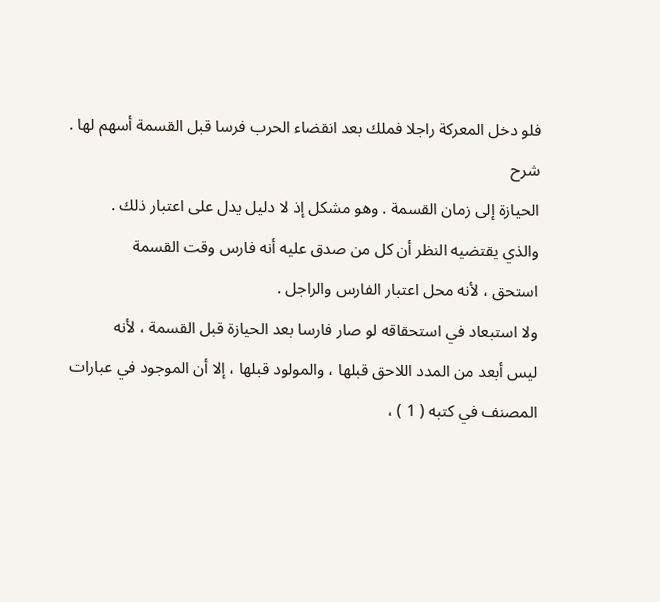فلو دخل المعركة راجلا فملك بعد انقضاء الحرب فرسا قبل القسمة أسهم لها .
شرح
الحيازة إلى زمان القسمة . وهو مشكل إذ لا دليل يدل على اعتبار ذلك .
والذي يقتضيه النظر أن كل من صدق عليه أنه فارس وقت القسمة
استحق ، لأنه محل اعتبار الفارس والراجل .
ولا استبعاد في استحقاقه لو صار فارسا بعد الحيازة قبل القسمة ، لأنه
ليس أبعد من المدد اللاحق قبلها ، والمولود قبلها ، إلا أن الموجود في عبارات
المصنف في كتبه ( 1 ) ،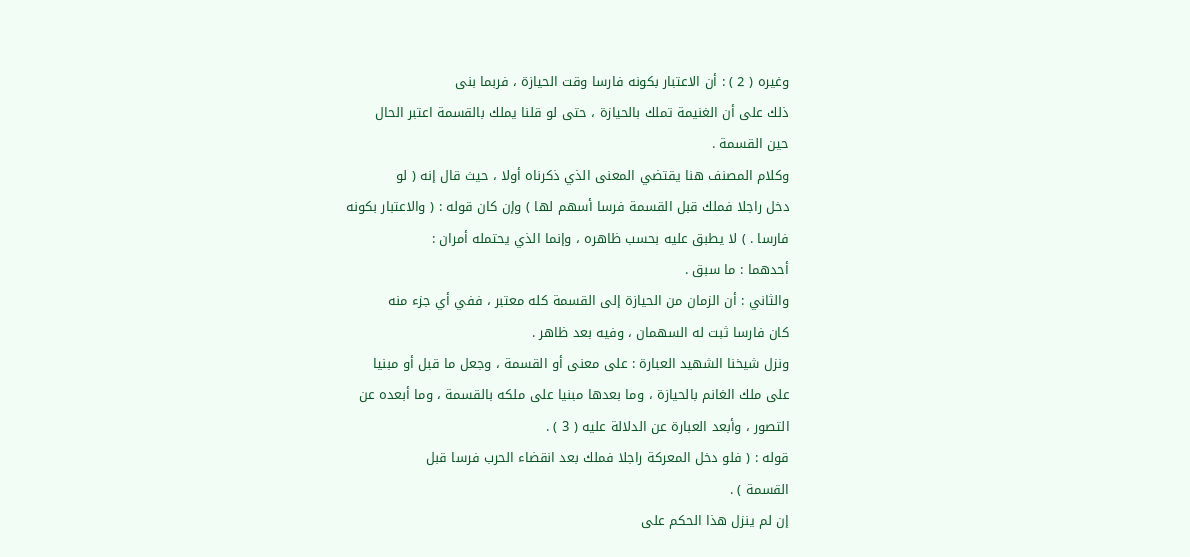وغيره ( 2 ) : أن الاعتبار بكونه فارسا وقت الحيازة ، فربما بنى
ذلك على أن الغنيمة تملك بالحيازة ، حتى لو قلنا يملك بالقسمة اعتبر الحال
حين القسمة .
وكلام المصنف هنا يقتضي المعنى الذي ذكرناه أولا ، حيث قال إنه ( لو
دخل راجلا فملك قبل القسمة فرسا أسهم لها ) وإن كان قوله : ( والاعتبار بكونه
فارسا . ) لا يطبق عليه بحسب ظاهره ، وإنما الذي يحتمله أمران :
أحدهما : ما سبق .
والثاني : أن الزمان من الحيازة إلى القسمة كله معتبر ، ففي أي جزء منه
كان فارسا ثبت له السهمان ، وفيه بعد ظاهر .
ونزل شيخنا الشهيد العبارة : على معنى أو القسمة ، وجعل ما قبل أو مبنيا
على ملك الغانم بالحيازة ، وما بعدها مبنيا على ملكه بالقسمة ، وما أبعده عن
التصور ، وأبعد العبارة عن الدلالة عليه ( 3 ) .
قوله : ( فلو دخل المعركة راجلا فملك بعد انقضاء الحرب فرسا قبل
القسمة ) .
إن لم ينزل هذا الحكم على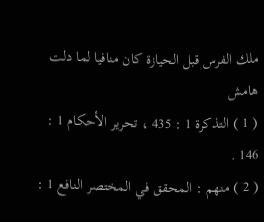ملك الفرس قبل الحيازة كان منافيا لما دلت
هامش
( 1 ) التذكرة 1 : 435 ، تحرير الأحكام 1 : 146 .
( 2 ) منهم : المحقق في المختصر النافع 1 :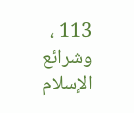113 ، وشرائع الإسلام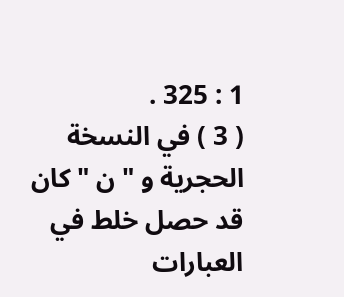1 : 325 .
( 3 ) في النسخة الحجرية و " ن " كان قد حصل خلط في العبارات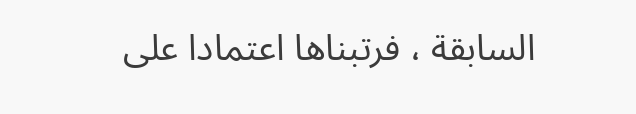السابقة ، فرتبناها اعتمادا على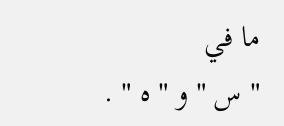ما في
" س " و " ه " .